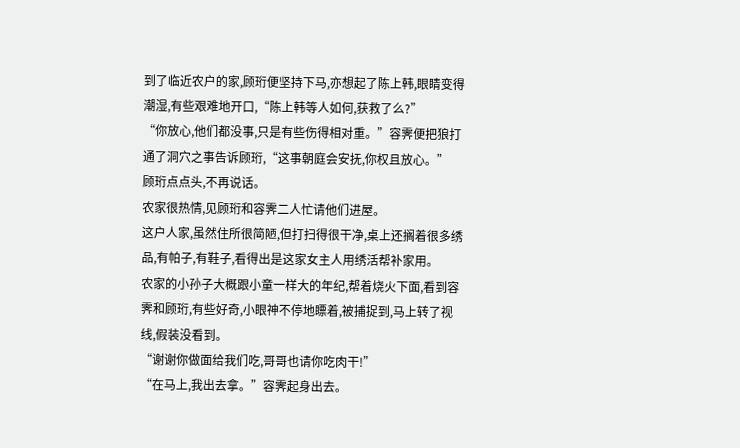到了临近农户的家,顾珩便坚持下马,亦想起了陈上韩,眼睛变得潮湿,有些艰难地开口,“陈上韩等人如何,获救了么?”
“你放心,他们都没事,只是有些伤得相对重。”容霁便把狼打通了洞穴之事告诉顾珩,“这事朝庭会安抚,你权且放心。”
顾珩点点头,不再说话。
农家很热情,见顾珩和容霁二人忙请他们进屋。
这户人家,虽然住所很简陋,但打扫得很干净,桌上还搁着很多绣品,有帕子,有鞋子,看得出是这家女主人用绣活帮补家用。
农家的小孙子大概跟小童一样大的年纪,帮着烧火下面,看到容霁和顾珩,有些好奇,小眼神不停地瞟着,被捕捉到,马上转了视线,假装没看到。
“谢谢你做面给我们吃,哥哥也请你吃肉干!”
“在马上,我出去拿。”容霁起身出去。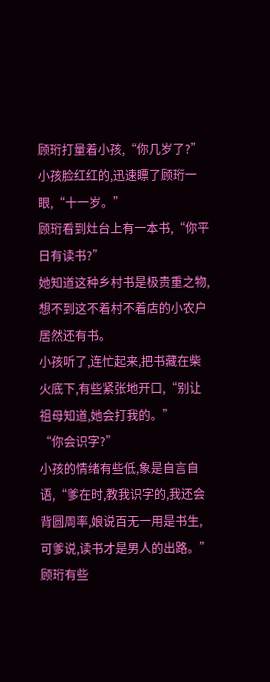顾珩打量着小孩,“你几岁了?”
小孩脸红红的,迅速瞟了顾珩一眼,“十一岁。”
顾珩看到灶台上有一本书,“你平日有读书?”
她知道这种乡村书是极贵重之物,想不到这不着村不着店的小农户居然还有书。
小孩听了,连忙起来,把书藏在柴火底下,有些紧张地开口,“别让祖母知道,她会打我的。”
“你会识字?”
小孩的情绪有些低,象是自言自语,“爹在时,教我识字的,我还会背圆周率,娘说百无一用是书生,可爹说,读书才是男人的出路。”
顾珩有些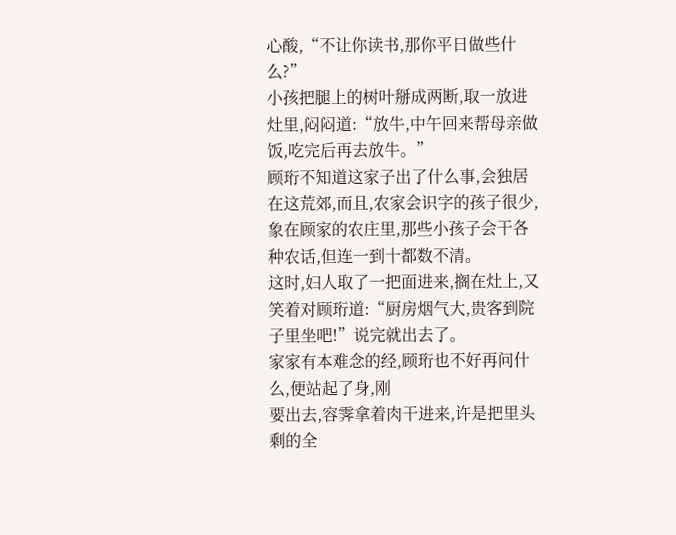心酸,“不让你读书,那你平日做些什么?”
小孩把腿上的树叶掰成两断,取一放进灶里,闷闷道:“放牛,中午回来帮母亲做饭,吃完后再去放牛。”
顾珩不知道这家子出了什么事,会独居在这荒郊,而且,农家会识字的孩子很少,象在顾家的农庄里,那些小孩子会干各种农话,但连一到十都数不清。
这时,妇人取了一把面进来,搁在灶上,又笑着对顾珩道:“厨房烟气大,贵客到院子里坐吧!”说完就出去了。
家家有本难念的经,顾珩也不好再问什么,便站起了身,刚
要出去,容霁拿着肉干进来,许是把里头剩的全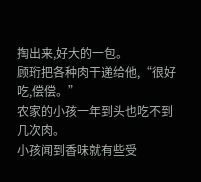掏出来,好大的一包。
顾珩把各种肉干递给他,“很好吃,偿偿。”
农家的小孩一年到头也吃不到几次肉。
小孩闻到香味就有些受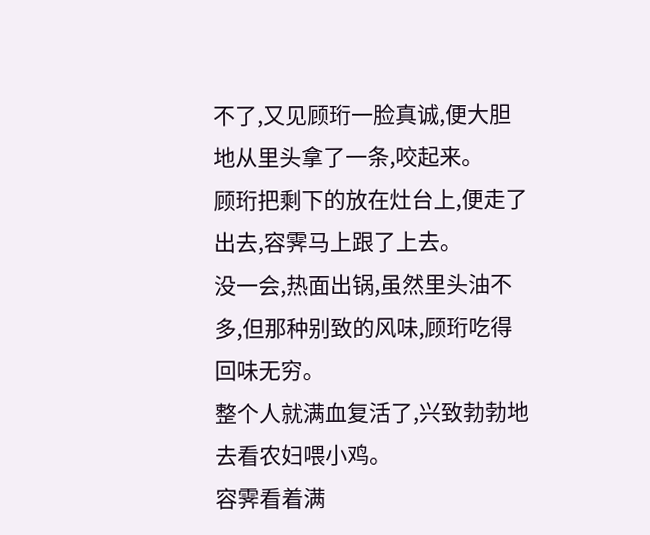不了,又见顾珩一脸真诚,便大胆地从里头拿了一条,咬起来。
顾珩把剩下的放在灶台上,便走了出去,容霁马上跟了上去。
没一会,热面出锅,虽然里头油不多,但那种别致的风味,顾珩吃得回味无穷。
整个人就满血复活了,兴致勃勃地去看农妇喂小鸡。
容霁看着满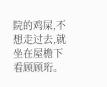院的鸡屎,不想走过去,就坐在屋檐下看顾顾珩。